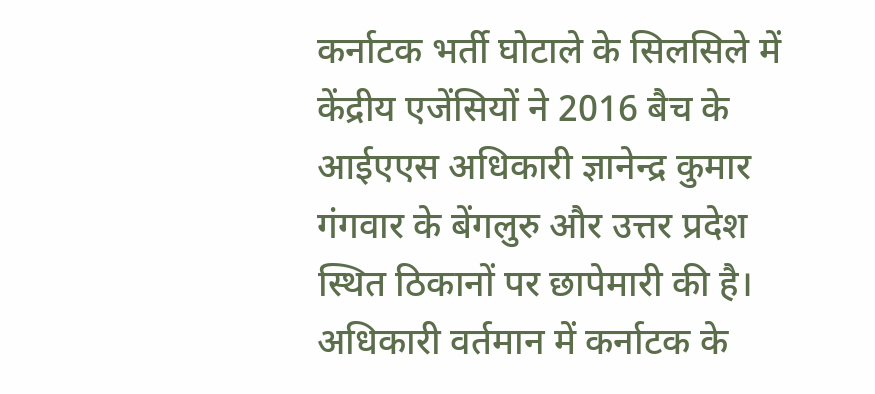कर्नाटक भर्ती घोटाले के सिलसिले में केंद्रीय एजेंसियों ने 2016 बैच के आईएएस अधिकारी ज्ञानेन्द्र कुमार गंगवार के बेंगलुरु और उत्तर प्रदेश स्थित ठिकानों पर छापेमारी की है। अधिकारी वर्तमान में कर्नाटक के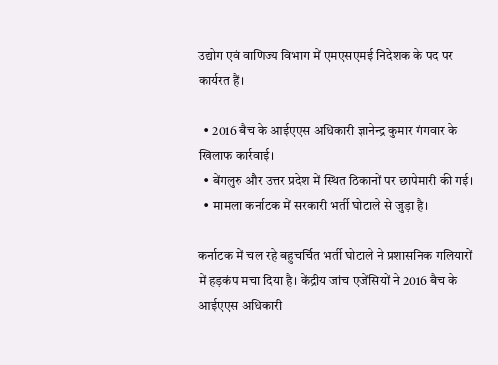उद्योग एवं वाणिज्य विभाग में एमएसएमई निदेशक के पद पर कार्यरत हैं।

  • 2016 बैच के आईएएस अधिकारी ज्ञानेन्द्र कुमार गंगवार के खिलाफ कार्रवाई।
  • बेंगलुरु और उत्तर प्रदेश में स्थित ठिकानों पर छापेमारी की गई।
  • मामला कर्नाटक में सरकारी भर्ती घोटाले से जुड़ा है।

कर्नाटक में चल रहे बहुचर्चित भर्ती घोटाले ने प्रशासनिक गलियारों में हड़कंप मचा दिया है। केंद्रीय जांच एजेंसियों ने 2016 बैच के आईएएस अधिकारी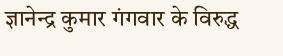ज्ञानेन्द्र कुमार गंगवार के विरुद्ध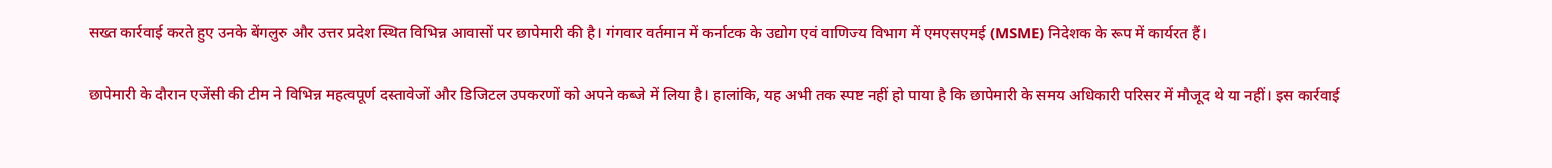सख्त कार्रवाई करते हुए उनके बेंगलुरु और उत्तर प्रदेश स्थित विभिन्न आवासों पर छापेमारी की है। गंगवार वर्तमान में कर्नाटक के उद्योग एवं वाणिज्य विभाग में एमएसएमई (MSME) निदेशक के रूप में कार्यरत हैं।

छापेमारी के दौरान एजेंसी की टीम ने विभिन्न महत्वपूर्ण दस्तावेजों और डिजिटल उपकरणों को अपने कब्जे में लिया है। हालांकि, यह अभी तक स्पष्ट नहीं हो पाया है कि छापेमारी के समय अधिकारी परिसर में मौजूद थे या नहीं। इस कार्रवाई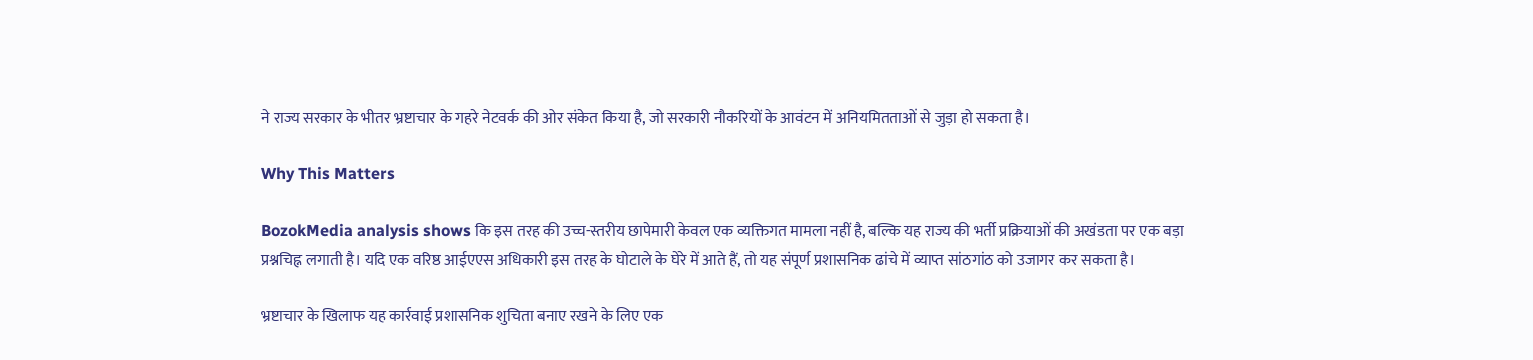ने राज्य सरकार के भीतर भ्रष्टाचार के गहरे नेटवर्क की ओर संकेत किया है, जो सरकारी नौकरियों के आवंटन में अनियमितताओं से जुड़ा हो सकता है।

Why This Matters

BozokMedia analysis shows कि इस तरह की उच्च-स्तरीय छापेमारी केवल एक व्यक्तिगत मामला नहीं है, बल्कि यह राज्य की भर्ती प्रक्रियाओं की अखंडता पर एक बड़ा प्रश्नचिह्न लगाती है। यदि एक वरिष्ठ आईएएस अधिकारी इस तरह के घोटाले के घेरे में आते हैं, तो यह संपूर्ण प्रशासनिक ढांचे में व्याप्त सांठगांठ को उजागर कर सकता है।

भ्रष्टाचार के खिलाफ यह कार्रवाई प्रशासनिक शुचिता बनाए रखने के लिए एक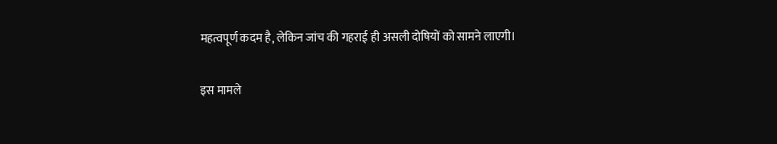महत्वपूर्ण कदम है, लेकिन जांच की गहराई ही असली दोषियों को सामने लाएगी।

इस मामले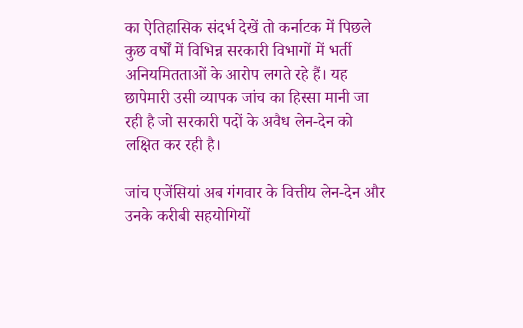का ऐतिहासिक संदर्भ देखें तो कर्नाटक में पिछले कुछ वर्षों में विभिन्न सरकारी विभागों में भर्ती अनियमितताओं के आरोप लगते रहे हैं। यह छापेमारी उसी व्यापक जांच का हिस्सा मानी जा रही है जो सरकारी पदों के अवैध लेन-देन को लक्षित कर रही है।

जांच एजेंसियां अब गंगवार के वित्तीय लेन-देन और उनके करीबी सहयोगियों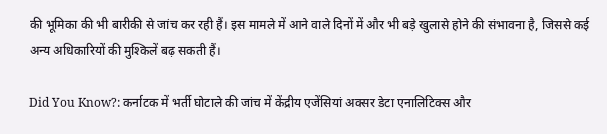की भूमिका की भी बारीकी से जांच कर रही हैं। इस मामले में आने वाले दिनों में और भी बड़े खुलासे होने की संभावना है, जिससे कई अन्य अधिकारियों की मुश्किलें बढ़ सकती हैं।

Did You Know?: कर्नाटक में भर्ती घोटाले की जांच में केंद्रीय एजेंसियां अक्सर डेटा एनालिटिक्स और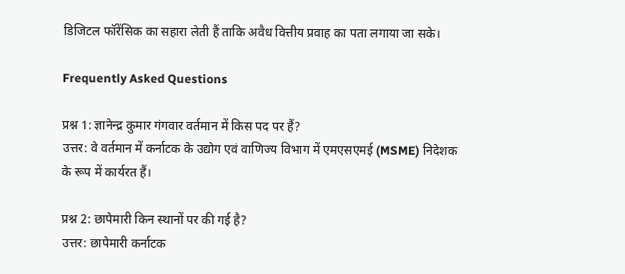डिजिटल फॉरेंसिक का सहारा लेती हैं ताकि अवैध वित्तीय प्रवाह का पता लगाया जा सके।

Frequently Asked Questions

प्रश्न 1: ज्ञानेन्द्र कुमार गंगवार वर्तमान में किस पद पर हैं?
उत्तर: वे वर्तमान में कर्नाटक के उद्योग एवं वाणिज्य विभाग में एमएसएमई (MSME) निदेशक के रूप में कार्यरत हैं।

प्रश्न 2: छापेमारी किन स्थानों पर की गई है?
उत्तर: छापेमारी कर्नाटक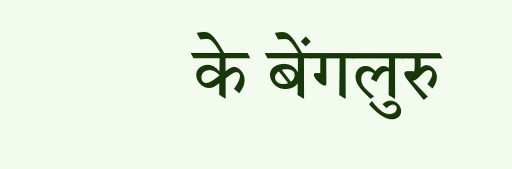के बेंगलुरु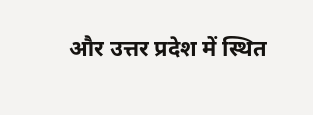और उत्तर प्रदेश में स्थित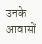उनके आवासों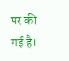पर की गई है।